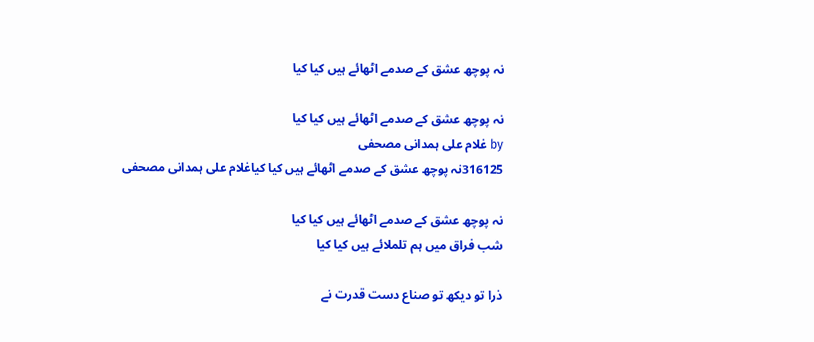نہ پوچھ عشق کے صدمے اٹھائے ہیں کیا کیا

نہ پوچھ عشق کے صدمے اٹھائے ہیں کیا کیا
by غلام علی ہمدانی مصحفی
316125نہ پوچھ عشق کے صدمے اٹھائے ہیں کیا کیاغلام علی ہمدانی مصحفی

نہ پوچھ عشق کے صدمے اٹھائے ہیں کیا کیا
شب فراق میں ہم تلملائے ہیں کیا کیا

ذرا تو دیکھ تو صناع دست قدرت نے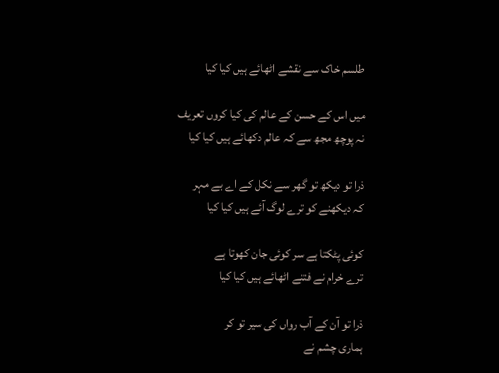طلسم خاک سے نقشے اٹھائے ہیں کیا کیا

میں اس کے حسن کے عالم کی کیا کروں تعریف
نہ پوچھ مجھ سے کہ عالم دکھائے ہیں کیا کیا

ذرا تو دیکھ تو گھر سے نکل کے اے بے مہر
کہ دیکھنے کو ترے لوگ آئے ہیں کیا کیا

کوئی پٹکتا ہے سر کوئی جان کھوتا ہے
ترے خرام نے فتنے اٹھائے ہیں کیا کیا

ذرا تو آن کے آب رواں کی سیر تو کر
ہماری چشم نے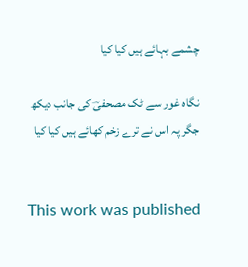چشمے بہائے ہیں کیا کیا

نگاہ غور سے ٹک مصحفیؔ کی جانب دیکھ
جگر پہ اس نے ترے زخم کھائے ہیں کیا کیا


This work was published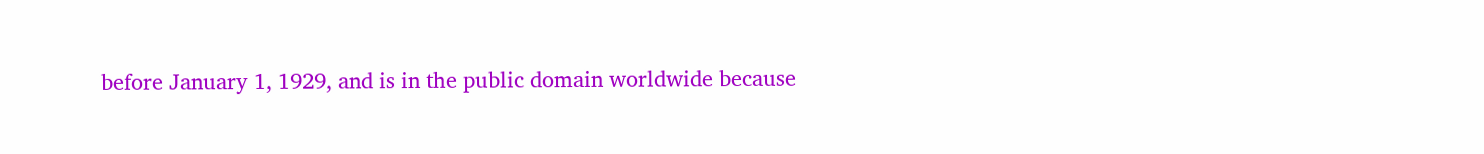before January 1, 1929, and is in the public domain worldwide because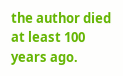the author died at least 100 years ago.